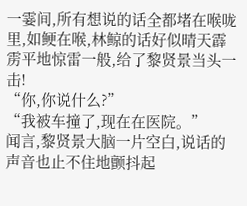一霎间,所有想说的话全都堵在喉咙里,如鲠在喉,林鲸的话好似晴天霹雳平地惊雷一般,给了黎贤景当头一击!
“你,你说什么?”
“我被车撞了,现在在医院。”
闻言,黎贤景大脑一片空白,说话的声音也止不住地颤抖起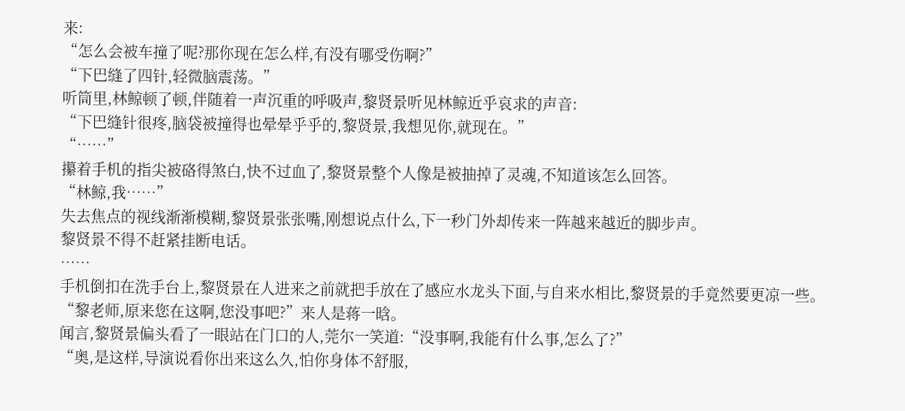来:
“怎么会被车撞了呢?那你现在怎么样,有没有哪受伤啊?”
“下巴缝了四针,轻微脑震荡。”
听筒里,林鲸顿了顿,伴随着一声沉重的呼吸声,黎贤景听见林鲸近乎哀求的声音:
“下巴缝针很疼,脑袋被撞得也晕晕乎乎的,黎贤景,我想见你,就现在。”
“……”
攥着手机的指尖被硌得煞白,快不过血了,黎贤景整个人像是被抽掉了灵魂,不知道该怎么回答。
“林鲸,我……”
失去焦点的视线渐渐模糊,黎贤景张张嘴,刚想说点什么,下一秒门外却传来一阵越来越近的脚步声。
黎贤景不得不赶紧挂断电话。
……
手机倒扣在洗手台上,黎贤景在人进来之前就把手放在了感应水龙头下面,与自来水相比,黎贤景的手竟然要更凉一些。
“黎老师,原来您在这啊,您没事吧?”来人是蒋一晗。
闻言,黎贤景偏头看了一眼站在门口的人,莞尔一笑道:“没事啊,我能有什么事,怎么了?”
“奥,是这样,导演说看你出来这么久,怕你身体不舒服,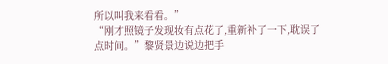所以叫我来看看。”
“刚才照镜子发现妆有点花了,重新补了一下,耽误了点时间。”黎贤景边说边把手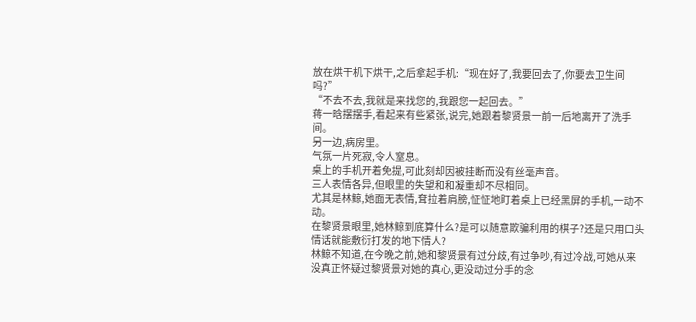放在烘干机下烘干,之后拿起手机:“现在好了,我要回去了,你要去卫生间吗?”
“不去不去,我就是来找您的,我跟您一起回去。”
蒋一晗摆摆手,看起来有些紧张,说完,她跟着黎贤景一前一后地离开了洗手间。
另一边,病房里。
气氛一片死寂,令人窒息。
桌上的手机开着免提,可此刻却因被挂断而没有丝毫声音。
三人表情各异,但眼里的失望和和凝重却不尽相同。
尤其是林鲸,她面无表情,耷拉着肩膀,怔怔地盯着桌上已经黑屏的手机,一动不动。
在黎贤景眼里,她林鲸到底算什么?是可以随意欺骗利用的棋子?还是只用口头情话就能敷衍打发的地下情人?
林鲸不知道,在今晚之前,她和黎贤景有过分歧,有过争吵,有过冷战,可她从来没真正怀疑过黎贤景对她的真心,更没动过分手的念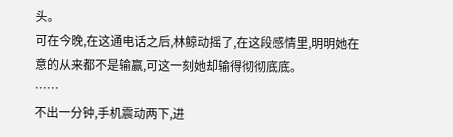头。
可在今晚,在这通电话之后,林鲸动摇了,在这段感情里,明明她在意的从来都不是输赢,可这一刻她却输得彻彻底底。
……
不出一分钟,手机震动两下,进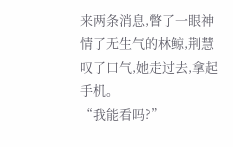来两条消息,瞥了一眼神情了无生气的林鲸,荆慧叹了口气,她走过去,拿起手机。
“我能看吗?”